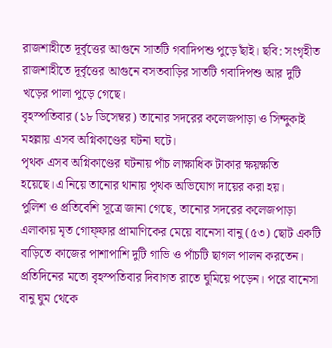রাজশাহীতে দূর্বৃত্তের আগুনে সাতটি গবাদিপশু পুড়ে ছাঁই। ছবি: সংগৃহীত
রাজশাহীতে দূর্বৃত্তের আগুনে বসতবাড়ির সাতটি গবাদিপশু আর দুটি খড়ের পালা পুড়ে গেছে।
বৃহস্পতিবার (১৮ ডিসেম্বর) তানোর সদরের কলেজপাড়া ও সিন্দুকাই মহল্লায় এসব অগ্নিকাণ্ডের ঘটনা ঘটে।
পৃথক এসব অগ্নিকাণ্ডের ঘটনায় পাঁচ লাক্ষাধিক টাকার ক্ষয়ক্ষতি হয়েছে।এ নিয়ে তানোর থানায় পৃথক অভিযোগ দায়ের করা হয়।
পুলিশ ও প্রতিবেশি সূত্রে জানা গেছে, তানোর সদরের কলেজপাড়া এলাকায় মৃত গোফ্ফার প্রামাণিকের মেয়ে বানেসা বানু (৫৩) ছোট একটি বাড়িতে কাজের পাশাপাশি দুটি গাভি ও পাঁচটি ছাগল পালন করতেন। প্রতিদিনের মতো বৃহস্পতিবার দিবাগত রাতে ঘুমিয়ে পড়েন। পরে বানেসা বানু ঘুম থেকে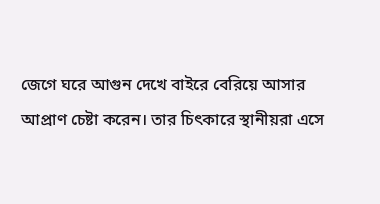জেগে ঘরে আগুন দেখে বাইরে বেরিয়ে আসার আপ্রাণ চেষ্টা করেন। তার চিৎকারে স্থানীয়রা এসে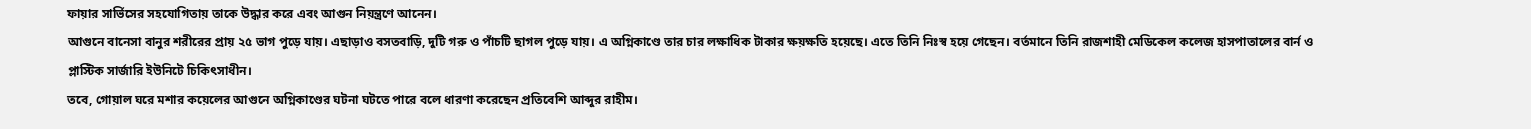ফায়ার সার্ভিসের সহযোগিতায় তাকে উদ্ধার করে এবং আগুন নিয়ন্ত্রণে আনেন।
আগুনে বানেসা বানুর শরীরের প্রায় ২৫ ভাগ পুড়ে যায়। এছাড়াও বসতবাড়ি, দুটি গরু ও পাঁচটি ছাগল পুড়ে যায়। এ অগ্নিকাণ্ডে তার চার লক্ষাধিক টাকার ক্ষয়ক্ষতি হয়েছে। এতে তিনি নিঃস্ব হয়ে গেছেন। বর্তমানে তিনি রাজশাহী মেডিকেল কলেজ হাসপাতালের বার্ন ও প্লাস্টিক সার্জারি ইউনিটে চিকিৎসাধীন।
তবে, গোয়াল ঘরে মশার কয়েলের আগুনে অগ্নিকাণ্ডের ঘটনা ঘটতে পারে বলে ধারণা করেছেন প্রতিবেশি আব্দুর রাহীম।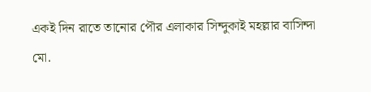একই দিন রাতে তানোর পৌর এলাকার সিন্দুকাই মহল্লার বাসিন্দা মো.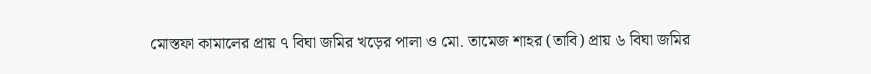মোস্তফা কামালের প্রায় ৭ বিঘা জমির খড়ের পালা ও মো. তামেজ শাহর (তাবি) প্রায় ৬ বিঘা জমির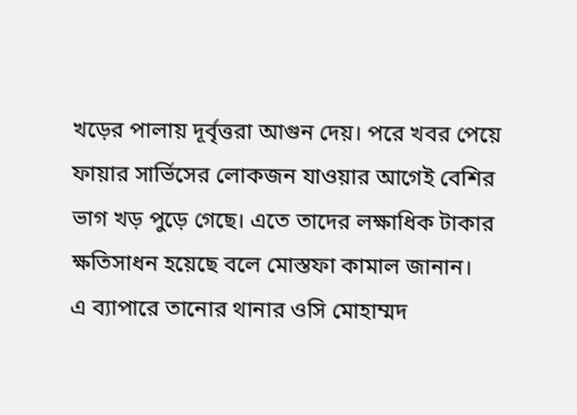খড়ের পালায় দূর্বৃত্তরা আগুন দেয়। পরে খবর পেয়ে ফায়ার সার্ভিসের লোকজন যাওয়ার আগেই বেশির ভাগ খড় পুড়ে গেছে। এতে তাদের লক্ষাধিক টাকার ক্ষতিসাধন হয়েছে বলে মোস্তফা কামাল জানান।
এ ব্যাপারে তানোর থানার ওসি মোহাম্মদ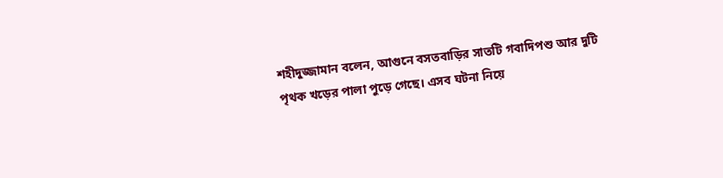শহীদুজ্জামান বলেন, আগুনে বসতবাড়ির সাতটি গবাদিপশু আর দুটি পৃথক খড়ের পালা পুড়ে গেছে। এসব ঘটনা নিয়ে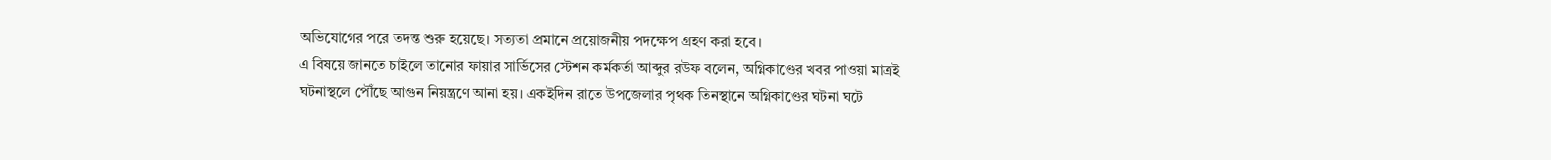অভিযোগের পরে তদন্ত শুরু হয়েছে। সত্যতা প্রমানে প্রয়োজনীয় পদক্ষেপ গ্রহণ করা হবে।
এ বিষয়ে জানতে চাইলে তানোর ফায়ার সার্ভিসের স্টেশন কর্মকর্তা আব্দুর রউফ বলেন, অগ্নিকাণ্ডের খবর পাওয়া মাত্রই ঘটনাস্থলে পৌঁছে আগুন নিয়ন্ত্রণে আনা হয়। একইদিন রাতে উপজেলার পৃথক তিনস্থানে অগ্নিকাণ্ডের ঘটনা ঘটে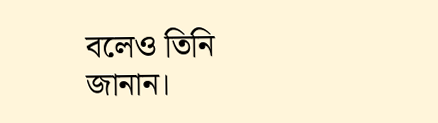বলেও তিনি জানান।